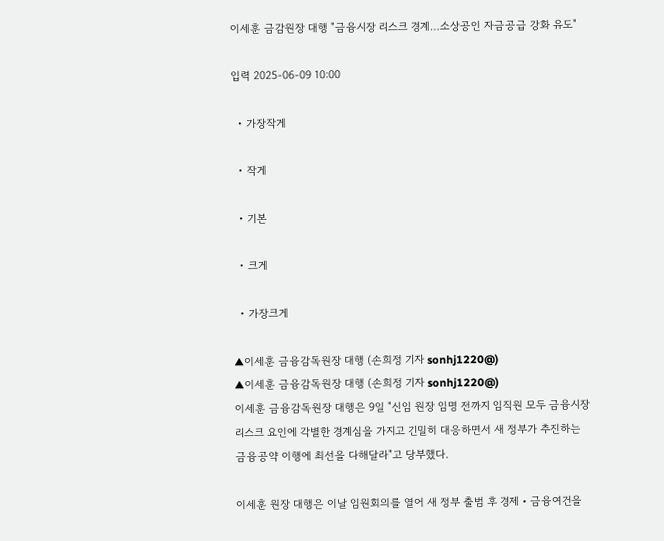이세훈 금감원장 대행 "금융시장 리스크 경계…소상공인 자금공급 강화 유도"

입력 2025-06-09 10:00

  • 가장작게

  • 작게

  • 기본

  • 크게

  • 가장크게

▲이세훈 금융감독원장 대행 (손희정 기자 sonhj1220@)
▲이세훈 금융감독원장 대행 (손희정 기자 sonhj1220@)
이세훈 금융감독원장 대행은 9일 "신임 원장 임명 전까지 임직원 모두 금융시장 리스크 요인에 각별한 경계심을 가지고 긴밀히 대응하면서 새 정부가 추진하는 금융공약 이행에 최선을 다해달라"고 당부했다.

이세훈 원장 대행은 이날 임원회의를 열어 새 정부 출범 후 경제‧금융여건을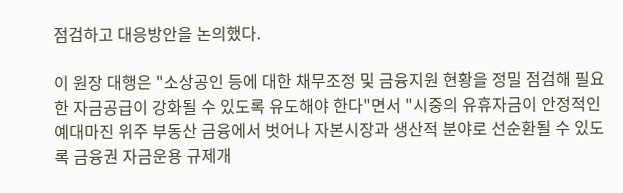점검하고 대응방안을 논의했다.

이 원장 대행은 "소상공인 등에 대한 채무조정 및 금융지원 현황을 정밀 점검해 필요한 자금공급이 강화될 수 있도록 유도해야 한다"면서 "시중의 유휴자금이 안정적인 예대마진 위주 부동산 금융에서 벗어나 자본시장과 생산적 분야로 선순환될 수 있도록 금융권 자금운용 규제개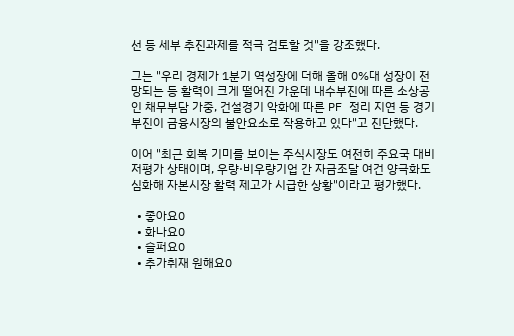선 등 세부 추진과제를 적극 검토할 것"을 강조했다.

그는 "우리 경제가 1분기 역성장에 더해 올해 0%대 성장이 전망되는 등 활력이 크게 떨어진 가운데 내수부진에 따른 소상공인 채무부담 가중, 건설경기 악화에 따른 PF 정리 지연 등 경기 부진이 금융시장의 불안요소로 작용하고 있다"고 진단했다.

이어 "최근 회복 기미를 보이는 주식시장도 여전히 주요국 대비 저평가 상태이며, 우량·비우량기업 간 자금조달 여건 양극화도 심화해 자본시장 활력 제고가 시급한 상황"이라고 평가했다.

  • 좋아요0
  • 화나요0
  • 슬퍼요0
  • 추가취재 원해요0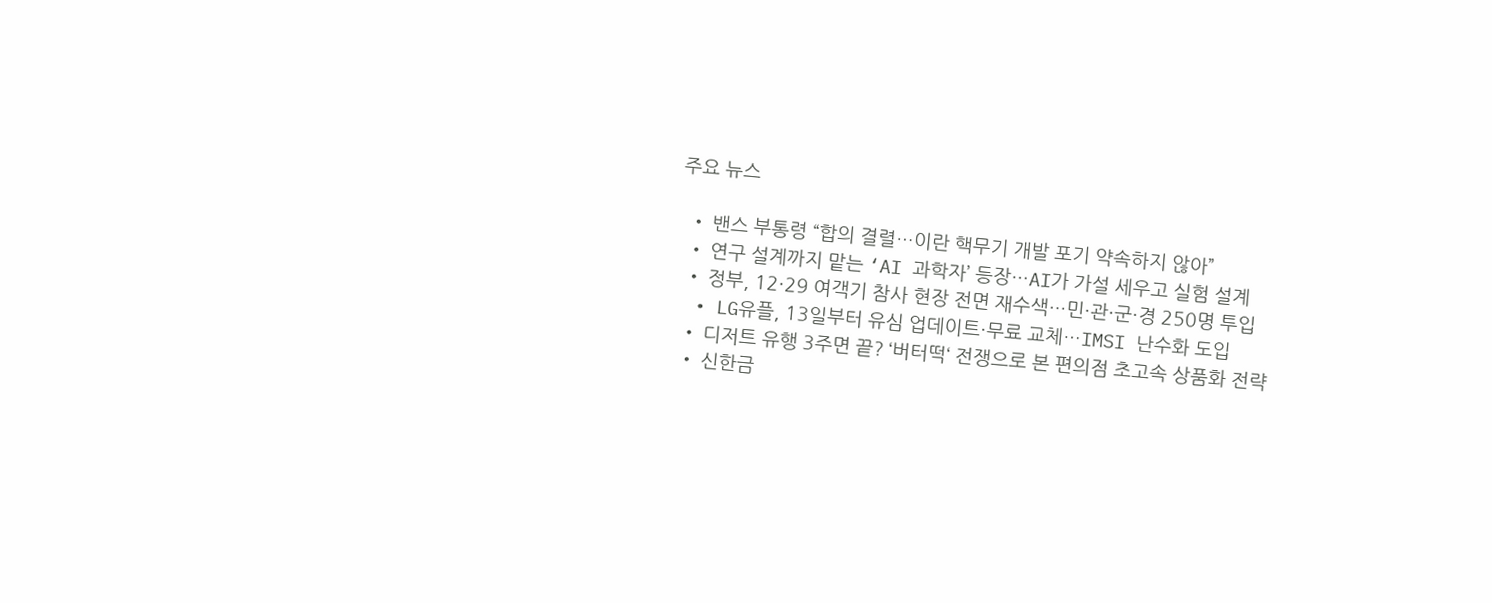주요 뉴스

  • 밴스 부통령 “합의 결렬…이란 핵무기 개발 포기 약속하지 않아”
  • 연구 설계까지 맡는 ‘AI 과학자’ 등장…AI가 가설 세우고 실험 설계
  • 정부, 12·29 여객기 참사 현장 전면 재수색…민·관·군·경 250명 투입
  • LG유플, 13일부터 유심 업데이트·무료 교체…IMSI 난수화 도입
  • 디저트 유행 3주면 끝? ‘버터떡‘ 전쟁으로 본 편의점 초고속 상품화 전략
  • 신한금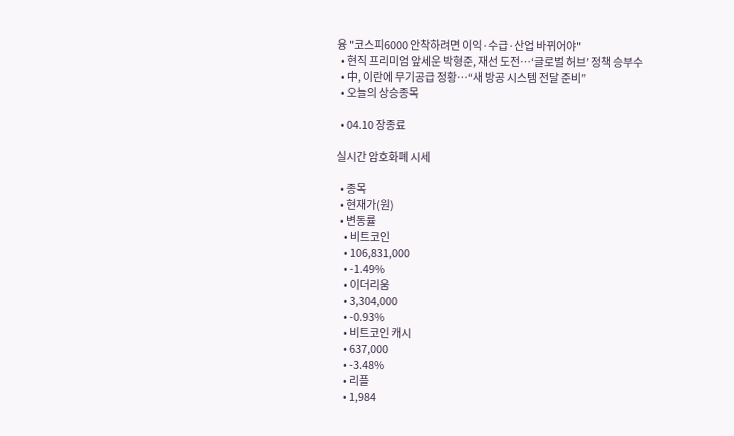융 "코스피6000 안착하려면 이익·수급·산업 바뀌어야"
  • 현직 프리미엄 앞세운 박형준, 재선 도전…‘글로벌 허브’ 정책 승부수
  • 中, 이란에 무기공급 정황…“새 방공 시스템 전달 준비”
  • 오늘의 상승종목

  • 04.10 장종료

실시간 암호화폐 시세

  • 종목
  • 현재가(원)
  • 변동률
    • 비트코인
    • 106,831,000
    • -1.49%
    • 이더리움
    • 3,304,000
    • -0.93%
    • 비트코인 캐시
    • 637,000
    • -3.48%
    • 리플
    • 1,984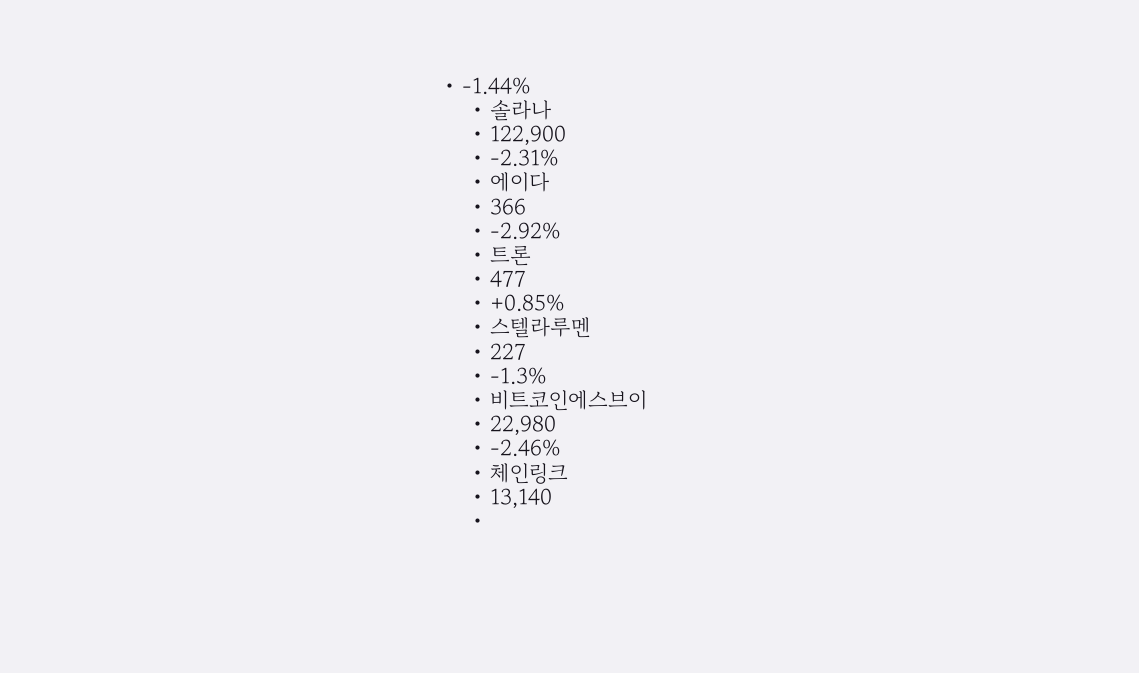• -1.44%
    • 솔라나
    • 122,900
    • -2.31%
    • 에이다
    • 366
    • -2.92%
    • 트론
    • 477
    • +0.85%
    • 스텔라루멘
    • 227
    • -1.3%
    • 비트코인에스브이
    • 22,980
    • -2.46%
    • 체인링크
    • 13,140
    •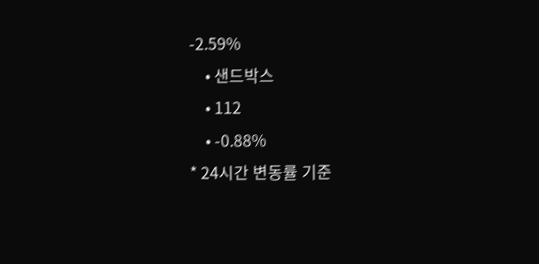-2.59%
    • 샌드박스
    • 112
    • -0.88%
* 24시간 변동률 기준